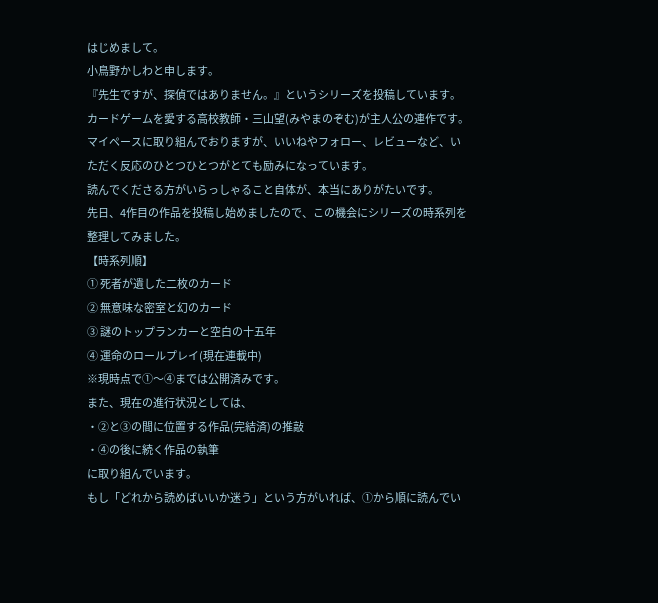はじめまして。
小鳥野かしわと申します。
『先生ですが、探偵ではありません。』というシリーズを投稿しています。
カードゲームを愛する高校教師・三山望(みやまのぞむ)が主人公の連作です。
マイペースに取り組んでおりますが、いいねやフォロー、レビューなど、いただく反応のひとつひとつがとても励みになっています。
読んでくださる方がいらっしゃること自体が、本当にありがたいです。
先日、4作目の作品を投稿し始めましたので、この機会にシリーズの時系列を整理してみました。
【時系列順】
① 死者が遺した二枚のカード
② 無意味な密室と幻のカード
③ 謎のトップランカーと空白の十五年
④ 運命のロールプレイ(現在連載中)
※現時点で①〜④までは公開済みです。
また、現在の進行状況としては、
・②と③の間に位置する作品(完結済)の推敲
・④の後に続く作品の執筆
に取り組んでいます。
もし「どれから読めばいいか迷う」という方がいれば、①から順に読んでい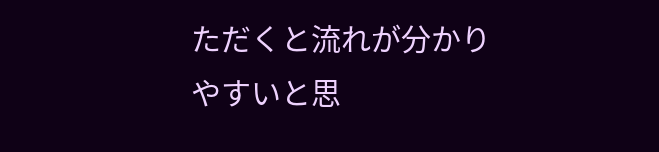ただくと流れが分かりやすいと思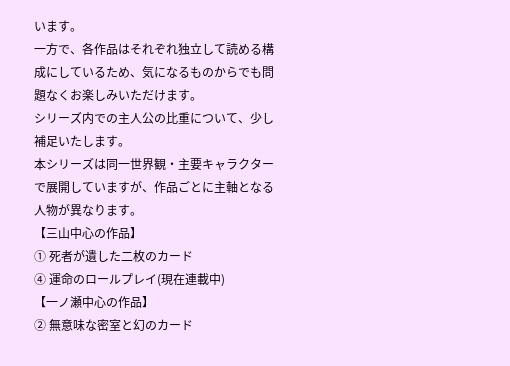います。
一方で、各作品はそれぞれ独立して読める構成にしているため、気になるものからでも問題なくお楽しみいただけます。
シリーズ内での主人公の比重について、少し補足いたします。
本シリーズは同一世界観・主要キャラクターで展開していますが、作品ごとに主軸となる人物が異なります。
【三山中心の作品】
① 死者が遺した二枚のカード
④ 運命のロールプレイ(現在連載中)
【一ノ瀬中心の作品】
② 無意味な密室と幻のカード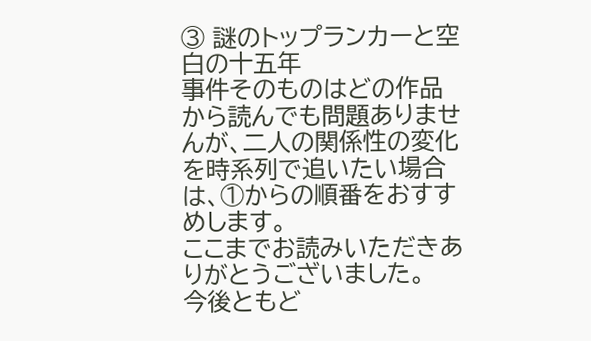③ 謎のトップランカーと空白の十五年
事件そのものはどの作品から読んでも問題ありませんが、二人の関係性の変化を時系列で追いたい場合は、①からの順番をおすすめします。
ここまでお読みいただきありがとうございました。
今後ともど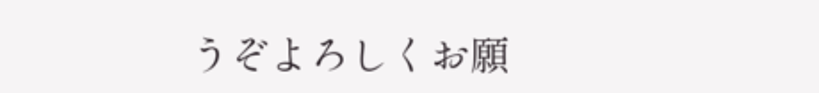うぞよろしくお願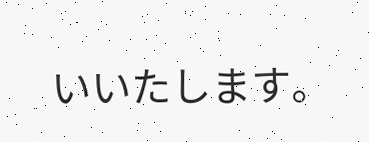いいたします。